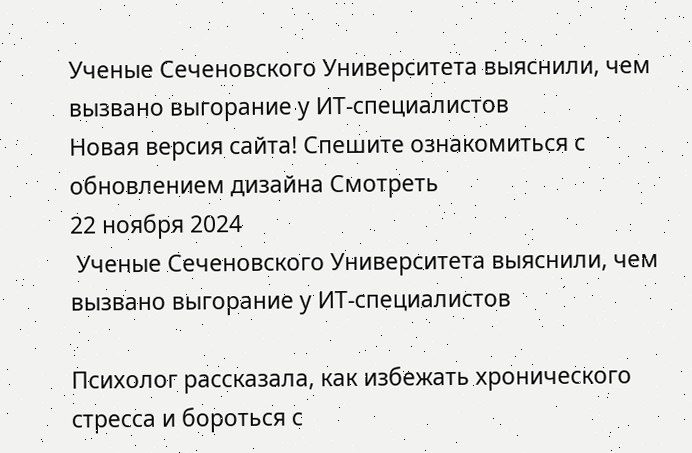Ученые Сеченовского Университета выяснили, чем вызвано выгорание у ИТ-специалистов
Новая версия сайта! Спешите ознакомиться с обновлением дизайна Смотреть
22 ноября 2024
 Ученые Сеченовского Университета выяснили, чем вызвано выгорание у ИТ-специалистов

Психолог рассказала, как избежать хронического стресса и бороться с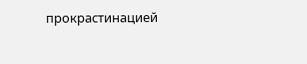прокрастинацией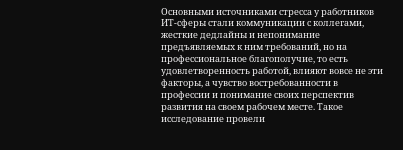Основными источниками стресса у работников ИТ-сферы стали коммуникации с коллегами, жесткие дедлайны и непонимание предъявляемых к ним требований, но на профессиональное благополучие, то есть удовлетворенность работой, влияют вовсе не эти факторы, а чувство востребованности в профессии и понимание своих перспектив развития на своем рабочем месте. Такое исследование провели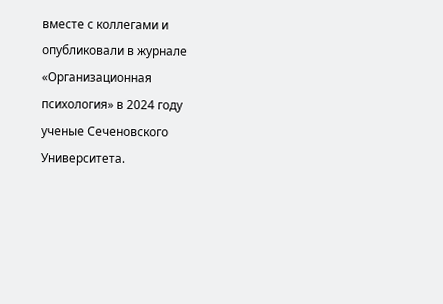вместе с коллегами и опубликовали в журнале «Организационная психология» в 2024 году ученые Сеченовского Университета.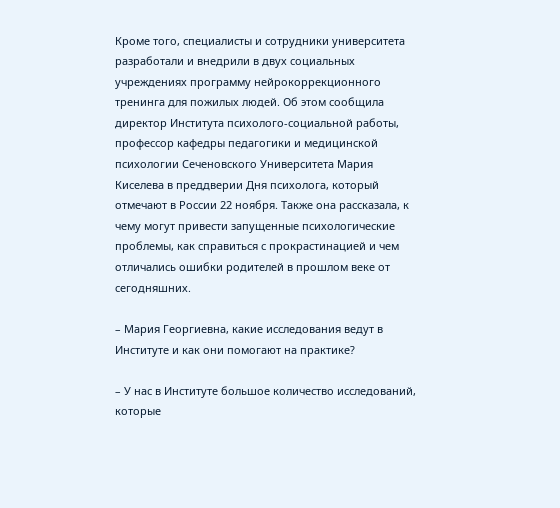Кроме того, специалисты и сотрудники университета разработали и внедрили в двух социальных учреждениях программу нейрокоррекционного тренинга для пожилых людей. Об этом сообщила директор Института психолого-социальной работы, профессор кафедры педагогики и медицинской психологии Сеченовского Университета Мария Киселева в преддверии Дня психолога, который отмечают в России 22 ноября. Также она рассказала, к чему могут привести запущенные психологические проблемы, как справиться с прокрастинацией и чем отличались ошибки родителей в прошлом веке от сегодняшних.

– Мария Георгиевна, какие исследования ведут в Институте и как они помогают на практике?

– У нас в Институте большое количество исследований, которые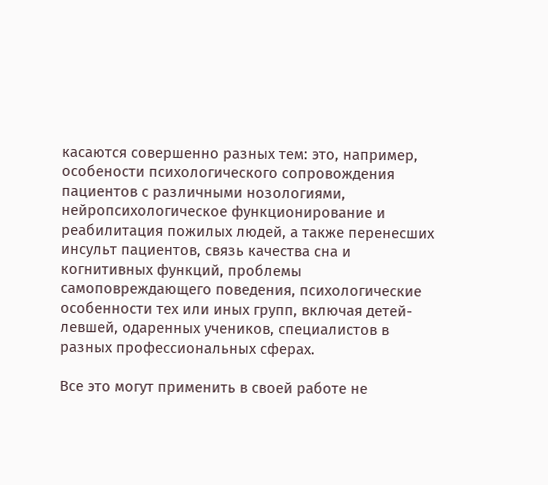касаются совершенно разных тем: это, например, особености психологического сопровождения пациентов с различными нозологиями, нейропсихологическое функционирование и реабилитация пожилых людей, а также перенесших инсульт пациентов, связь качества сна и когнитивных функций, проблемы самоповреждающего поведения, психологические особенности тех или иных групп, включая детей-левшей, одаренных учеников, специалистов в разных профессиональных сферах.

Все это могут применить в своей работе не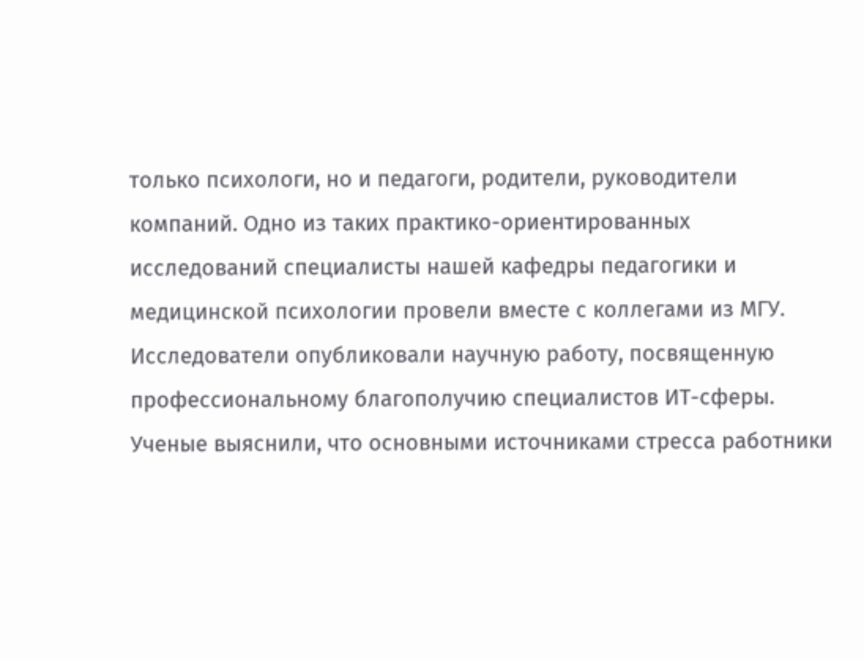только психологи, но и педагоги, родители, руководители компаний. Одно из таких практико-ориентированных исследований специалисты нашей кафедры педагогики и медицинской психологии провели вместе с коллегами из МГУ. Исследователи опубликовали научную работу, посвященную профессиональному благополучию специалистов ИТ-сферы. Ученые выяснили, что основными источниками стресса работники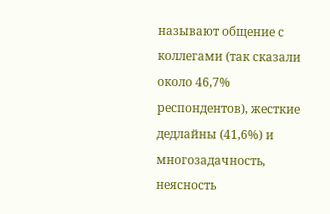называют общение с коллегами (так сказали около 46,7% респондентов), жесткие дедлайны (41,6%) и многозадачность, неясность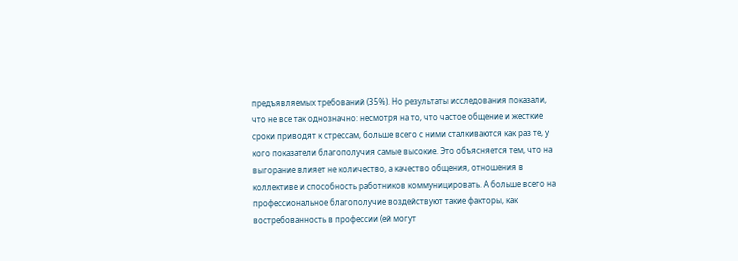предъявляемых требований (35%). Но результаты исследования показали, что не все так однозначно: несмотря на то, что частое общение и жесткие сроки приводят к стрессам, больше всего с ними сталкиваются как раз те, у кого показатели благополучия самые высокие. Это объясняется тем, что на выгорание влияет не количество, а качество общения, отношения в коллективе и способность работников коммуницировать. А больше всего на профессиональное благополучие воздействуют такие факторы, как востребованность в профессии (ей могут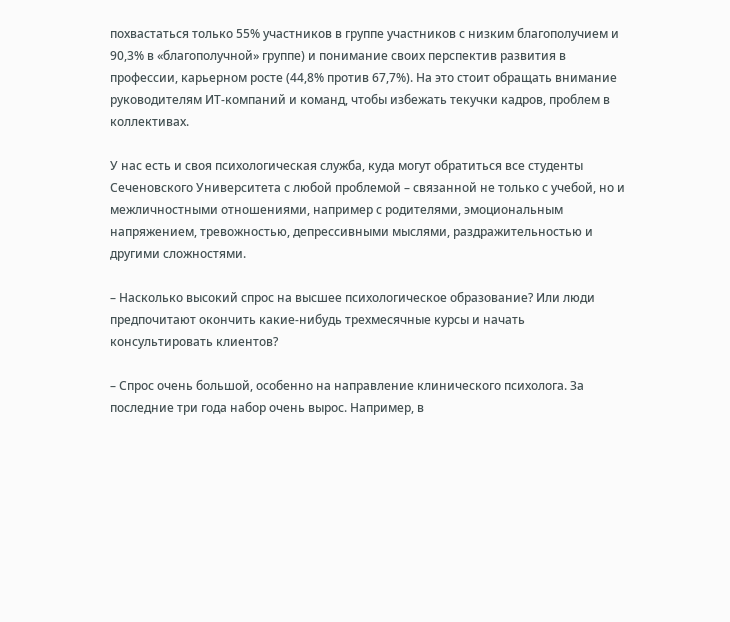похвастаться только 55% участников в группе участников с низким благополучием и 90,3% в «благополучной» группе) и понимание своих перспектив развития в профессии, карьерном росте (44,8% против 67,7%). На это стоит обращать внимание руководителям ИТ-компаний и команд, чтобы избежать текучки кадров, проблем в коллективах.

У нас есть и своя психологическая служба, куда могут обратиться все студенты Сеченовского Университета с любой проблемой – связанной не только с учебой, но и межличностными отношениями, например с родителями, эмоциональным напряжением, тревожностью, депрессивными мыслями, раздражительностью и другими сложностями.

– Насколько высокий спрос на высшее психологическое образование? Или люди предпочитают окончить какие-нибудь трехмесячные курсы и начать консультировать клиентов?

– Спрос очень большой, особенно на направление клинического психолога. За последние три года набор очень вырос. Например, в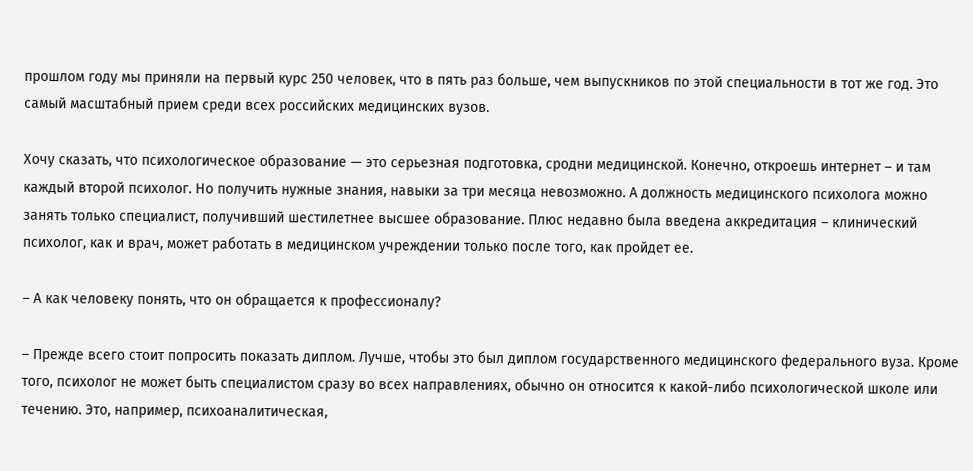прошлом году мы приняли на первый курс 250 человек, что в пять раз больше, чем выпускников по этой специальности в тот же год. Это самый масштабный прием среди всех российских медицинских вузов.

Хочу сказать, что психологическое образование — это серьезная подготовка, сродни медицинской. Конечно, откроешь интернет – и там каждый второй психолог. Но получить нужные знания, навыки за три месяца невозможно. А должность медицинского психолога можно занять только специалист, получивший шестилетнее высшее образование. Плюс недавно была введена аккредитация – клинический психолог, как и врач, может работать в медицинском учреждении только после того, как пройдет ее.

– А как человеку понять, что он обращается к профессионалу?

– Прежде всего стоит попросить показать диплом. Лучше, чтобы это был диплом государственного медицинского федерального вуза. Кроме того, психолог не может быть специалистом сразу во всех направлениях, обычно он относится к какой-либо психологической школе или течению. Это, например, психоаналитическая,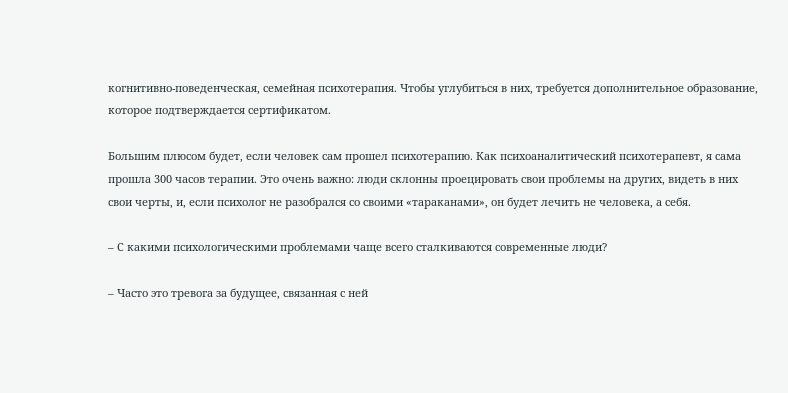когнитивно-поведенческая, семейная психотерапия. Чтобы углубиться в них, требуется дополнительное образование, которое подтверждается сертификатом.

Большим плюсом будет, если человек сам прошел психотерапию. Как психоаналитический психотерапевт, я сама прошла 300 часов терапии. Это очень важно: люди склонны проецировать свои проблемы на других, видеть в них свои черты, и, если психолог не разобрался со своими «тараканами», он будет лечить не человека, а себя.

– С какими психологическими проблемами чаще всего сталкиваются современные люди?

– Часто это тревога за будущее, связанная с ней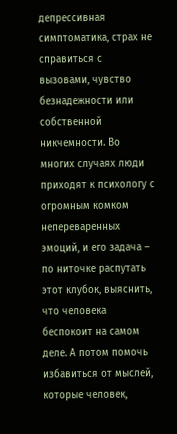депрессивная симптоматика, страх не справиться с вызовами, чувство безнадежности или собственной никчемности. Во многих случаях люди приходят к психологу с огромным комком непереваренных эмоций, и его задача – по ниточке распутать этот клубок, выяснить, что человека беспокоит на самом деле. А потом помочь избавиться от мыслей, которые человек,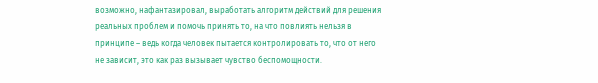возможно, нафантазировал, выработать алгоритм действий для решения реальных проблем и помочь принять то, на что повлиять нельзя в принципе – ведь когда человек пытается контролировать то, что от него не зависит, это как раз вызывает чувство беспомощности.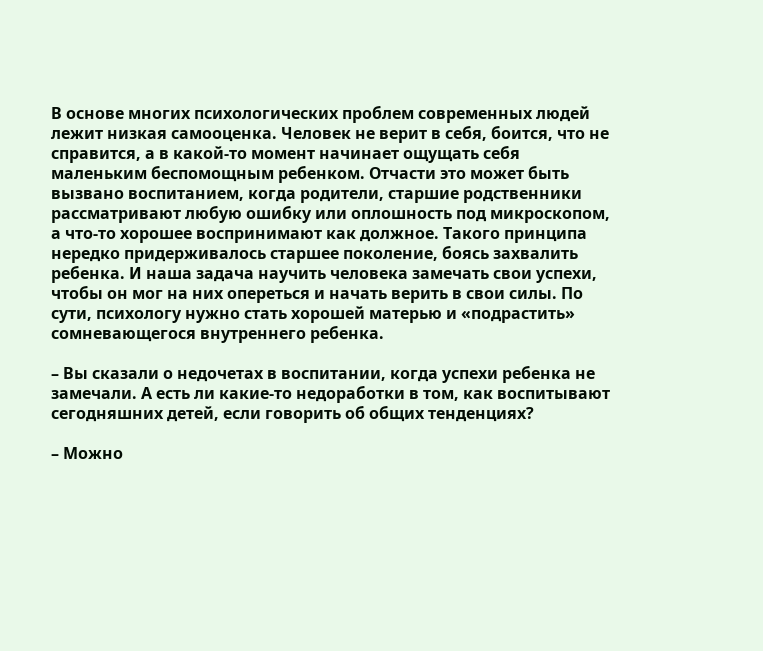В основе многих психологических проблем современных людей лежит низкая самооценка. Человек не верит в себя, боится, что не справится, а в какой-то момент начинает ощущать себя маленьким беспомощным ребенком. Отчасти это может быть вызвано воспитанием, когда родители, старшие родственники рассматривают любую ошибку или оплошность под микроскопом, а что-то хорошее воспринимают как должное. Такого принципа нередко придерживалось старшее поколение, боясь захвалить ребенка. И наша задача научить человека замечать свои успехи, чтобы он мог на них опереться и начать верить в свои силы. По сути, психологу нужно стать хорошей матерью и «подрастить» сомневающегося внутреннего ребенка.

– Вы сказали о недочетах в воспитании, когда успехи ребенка не замечали. А есть ли какие-то недоработки в том, как воспитывают сегодняшних детей, если говорить об общих тенденциях?

– Можно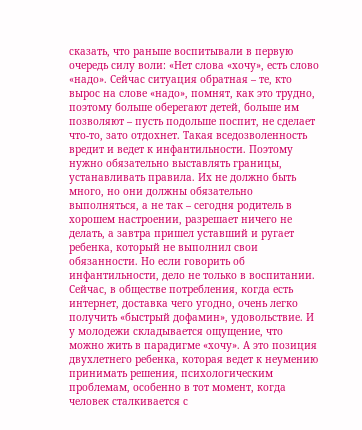сказать, что раньше воспитывали в первую очередь силу воли: «Нет слова «хочу», есть слово «надо». Сейчас ситуация обратная – те, кто вырос на слове «надо», помнят, как это трудно, поэтому больше оберегают детей, больше им позволяют – пусть подольше поспит, не сделает что-то, зато отдохнет. Такая вседозволенность вредит и ведет к инфантильности. Поэтому нужно обязательно выставлять границы, устанавливать правила. Их не должно быть много, но они должны обязательно выполняться, а не так – сегодня родитель в хорошем настроении, разрешает ничего не делать, а завтра пришел уставший и ругает ребенка, который не выполнил свои обязанности. Но если говорить об инфантильности, дело не только в воспитании. Сейчас, в обществе потребления, когда есть интернет, доставка чего угодно, очень легко получить «быстрый дофамин», удовольствие. И у молодежи складывается ощущение, что можно жить в парадигме «хочу». А это позиция двухлетнего ребенка, которая ведет к неумению принимать решения, психологическим проблемам, особенно в тот момент, когда человек сталкивается с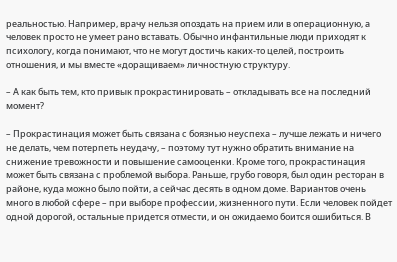реальностью. Например, врачу нельзя опоздать на прием или в операционную, а человек просто не умеет рано вставать. Обычно инфантильные люди приходят к психологу, когда понимают, что не могут достичь каких-то целей, построить отношения, и мы вместе «доращиваем» личностную структуру.

– А как быть тем, кто привык прокрастинировать – откладывать все на последний момент?

– Прокрастинация может быть связана с боязнью неуспеха – лучше лежать и ничего не делать, чем потерпеть неудачу, – поэтому тут нужно обратить внимание на снижение тревожности и повышение самооценки. Кроме того, прокрастинация может быть связана с проблемой выбора. Раньше, грубо говоря, был один ресторан в районе, куда можно было пойти, а сейчас десять в одном доме. Вариантов очень много в любой сфере – при выборе профессии, жизненного пути. Если человек пойдет одной дорогой, остальные придется отмести, и он ожидаемо боится ошибиться. В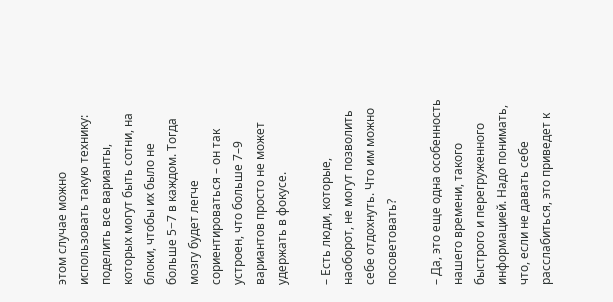этом случае можно использовать такую технику: поделить все варианты, которых могут быть сотни, на блоки, чтобы их было не больше 5−7 в каждом. Тогда мозгу будет легче сориентироваться – он так устроен, что больше 7–9 вариантов просто не может удержать в фокусе.

– Есть люди, которые, наоборот, не могут позволить себе отдохнуть. Что им можно посоветовать?

– Да, это еще одна особенность нашего времени, такого быстрого и перегруженного информацией. Надо понимать, что, если не давать себе расслабиться, это приведет к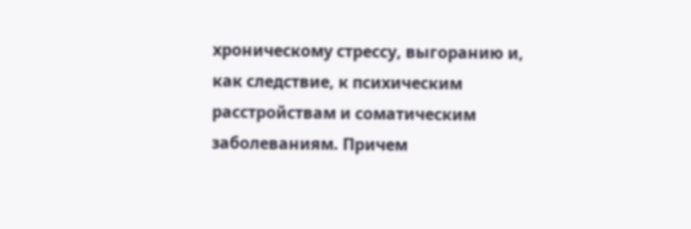хроническому стрессу, выгоранию и, как следствие, к психическим расстройствам и соматическим заболеваниям. Причем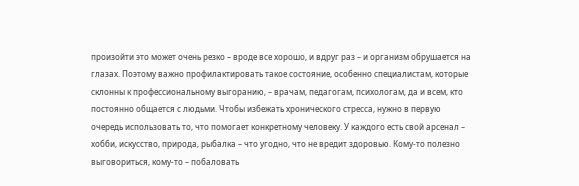произойти это может очень резко – вроде все хорошо, и вдруг раз – и организм обрушается на глазах. Поэтому важно профилактировать такое состояние, особенно специалистам, которые склонны к профессиональному выгоранию, – врачам, педагогам, психологам, да и всем, кто постоянно общается с людьми. Чтобы избежать хронического стресса, нужно в первую очередь использовать то, что помогает конкретному человеку. У каждого есть свой арсенал – хобби, искусство, природа, рыбалка – что угодно, что не вредит здоровью. Кому-то полезно выговориться, кому-то – побаловать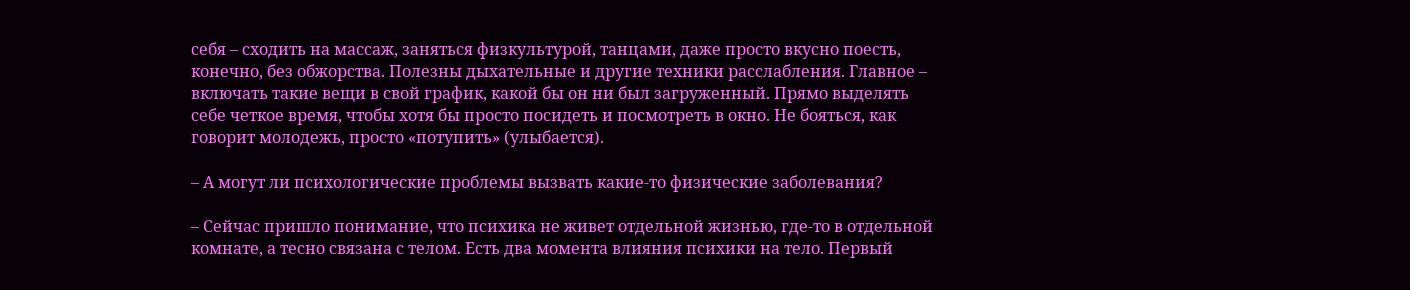себя – сходить на массаж, заняться физкультурой, танцами, даже просто вкусно поесть, конечно, без обжорства. Полезны дыхательные и другие техники расслабления. Главное – включать такие вещи в свой график, какой бы он ни был загруженный. Прямо выделять себе четкое время, чтобы хотя бы просто посидеть и посмотреть в окно. Не бояться, как говорит молодежь, просто «потупить» (улыбается).

– А могут ли психологические проблемы вызвать какие-то физические заболевания?

– Сейчас пришло понимание, что психика не живет отдельной жизнью, где-то в отдельной комнате, а тесно связана с телом. Есть два момента влияния психики на тело. Первый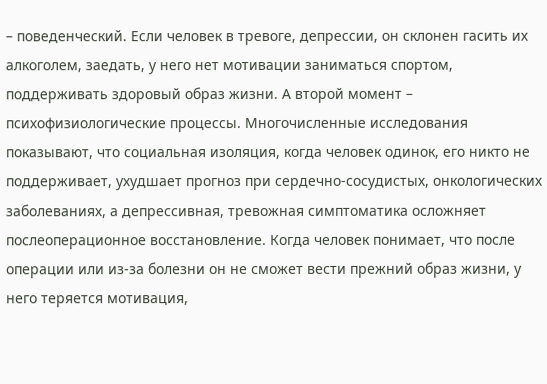– поведенческий. Если человек в тревоге, депрессии, он склонен гасить их алкоголем, заедать, у него нет мотивации заниматься спортом, поддерживать здоровый образ жизни. А второй момент – психофизиологические процессы. Многочисленные исследования показывают, что социальная изоляция, когда человек одинок, его никто не поддерживает, ухудшает прогноз при сердечно-сосудистых, онкологических заболеваниях, а депрессивная, тревожная симптоматика осложняет послеоперационное восстановление. Когда человек понимает, что после операции или из-за болезни он не сможет вести прежний образ жизни, у него теряется мотивация,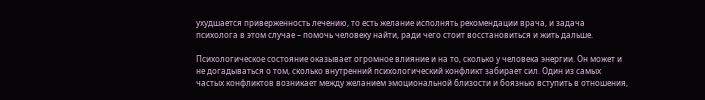ухудшается приверженность лечению, то есть желание исполнять рекомендации врача, и задача психолога в этом случае – помочь человеку найти, ради чего стоит восстановиться и жить дальше.

Психологическое состояние оказывает огромное влияние и на то, сколько у человека энергии. Он может и не догадываться о том, сколько внутренний психологический конфликт забирает сил. Один из самых частых конфликтов возникает между желанием эмоциональной близости и боязнью вступить в отношения,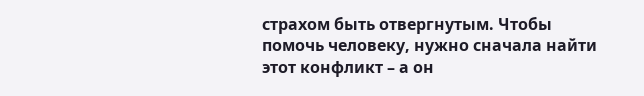страхом быть отвергнутым. Чтобы помочь человеку, нужно сначала найти этот конфликт – а он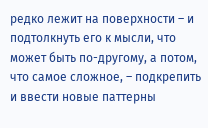редко лежит на поверхности – и подтолкнуть его к мысли, что может быть по-другому, а потом, что самое сложное, – подкрепить и ввести новые паттерны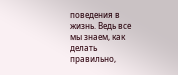поведения в жизнь. Ведь все мы знаем, как делать правильно,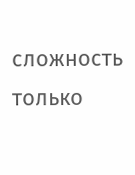сложность только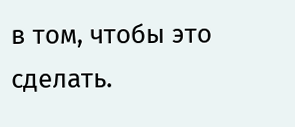в том, чтобы это сделать.